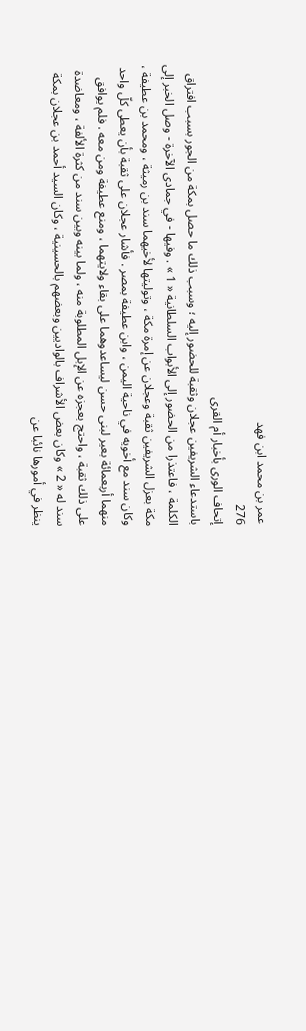عمر بن محمد ابن فهد
276
إتحاف الورى بأخبار أم القرى
باستدعاء الشريفين عجلان وثقبة للحضور إليه ؛ وسبب ذلك ما حصل بمكة من الجور بسبب افتراق الكلمة ، فاعتذرا من الحضور إلى الأبواب السلطانية « 1 » . وفيها - في جمادى الآخرة - وصل الخبر إلى مكة بعزل الشريفين ثقبة وعجلان عن إمرة مكة ، وتوليتها لأخيهما سند بن رميثة ، ومحمد بن عطيفة ، وكان سند مع أخويه في ناحية اليمن ، وابن عطيفة بمصر . فأشار عجلان على ثقبة بأن يعطى كلّ واحد منهما أربعمائة بعير لبنى حسن ليساعدوهما على بقاء ولايتهما ، ومنع عطيفة ومن معه . فلم يوافق على ذلك ثقبة ، واحتج بعجزه عن الإبل المطلوبة منه ، ولما بينه وبين سند من كثرة الألفة ، ومعاضدة سند له « 2 » وكان بعض الأشراف بالواديين وبعضهم بالحسينية ، وكان السيد أحمد بن عجلان بمكة ينظر في أمورها نائبا عن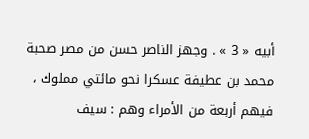أبيه « 3 » . وجهز الناصر حسن من مصر صحبة محمد بن عطيفة عسكرا نحو مائتي مملوك ، فيهم أربعة من الأمراء وهم : سيف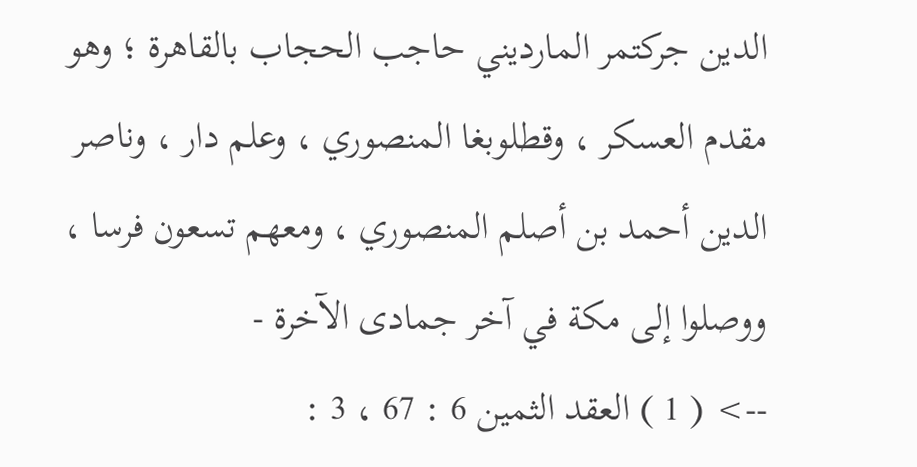الدين جركتمر المارديني حاجب الحجاب بالقاهرة ؛ وهو مقدم العسكر ، وقطلوبغا المنصوري ، وعلم دار ، وناصر الدين أحمد بن أصلم المنصوري ، ومعهم تسعون فرسا ، ووصلوا إلى مكة في آخر جمادى الآخرة -
--> ( 1 ) العقد الثمين 6 : 67 ، 3 :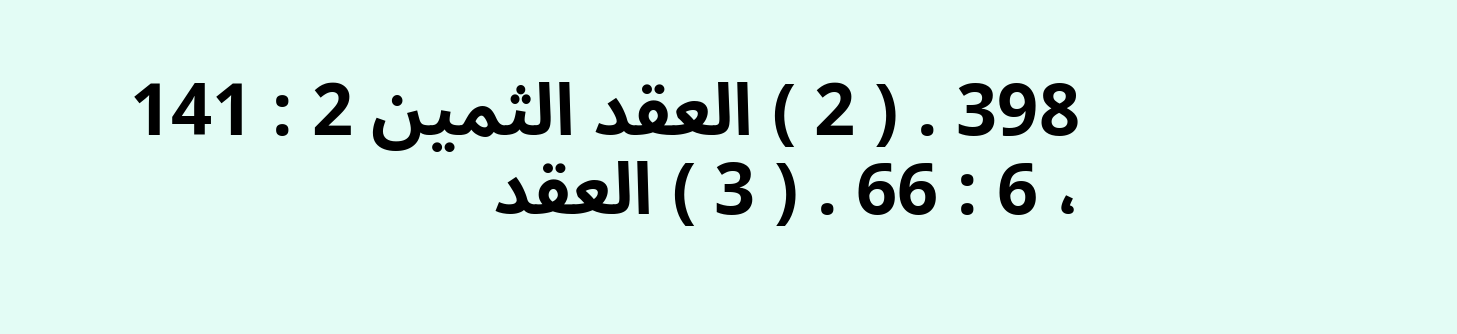398 . ( 2 ) العقد الثمين 2 : 141 ، 6 : 66 . ( 3 ) العقد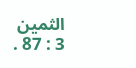الثمين 3 : 87 .